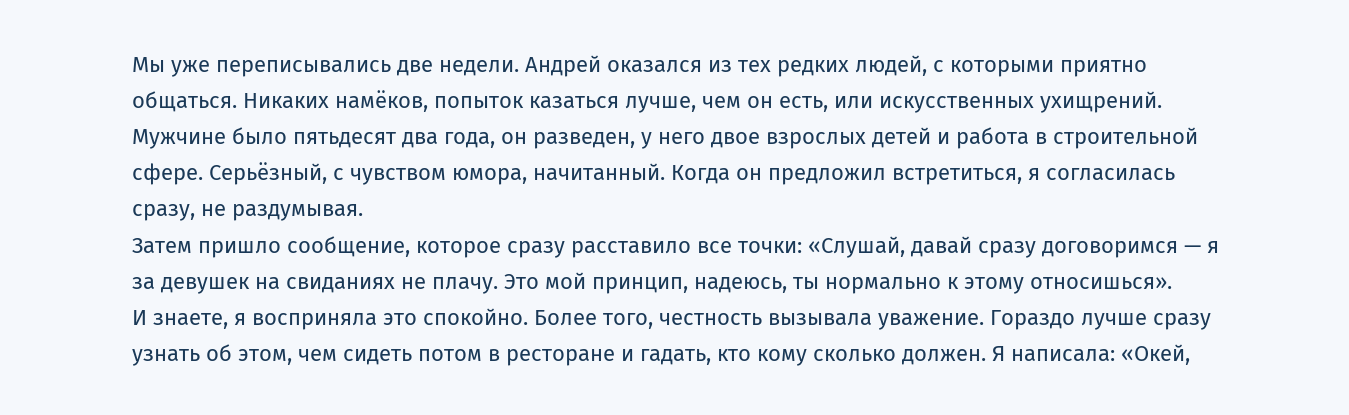Мы уже переписывались две недели. Андрей оказался из тех редких людей, с которыми приятно общаться. Никаких намёков, попыток казаться лучше, чем он есть, или искусственных ухищрений. Мужчине было пятьдесят два года, он разведен, у него двое взрослых детей и работа в строительной сфере. Серьёзный, с чувством юмора, начитанный. Когда он предложил встретиться, я согласилась сразу, не раздумывая.
Затем пришло сообщение, которое сразу расставило все точки: «Слушай, давай сразу договоримся — я за девушек на свиданиях не плачу. Это мой принцип, надеюсь, ты нормально к этому относишься».
И знаете, я восприняла это спокойно. Более того, честность вызывала уважение. Гораздо лучше сразу узнать об этом, чем сидеть потом в ресторане и гадать, кто кому сколько должен. Я написала: «Окей,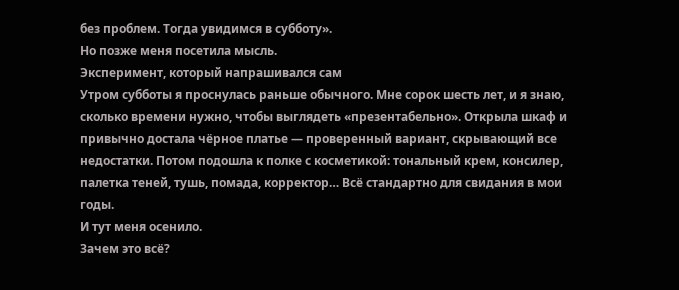без проблем. Тогда увидимся в субботу».
Но позже меня посетила мысль.
Эксперимент, который напрашивался сам
Утром субботы я проснулась раньше обычного. Мне сорок шесть лет, и я знаю, сколько времени нужно, чтобы выглядеть «презентабельно». Открыла шкаф и привычно достала чёрное платье — проверенный вариант, скрывающий все недостатки. Потом подошла к полке с косметикой: тональный крем, консилер, палетка теней, тушь, помада, корректор… Всё стандартно для свидания в мои годы.
И тут меня осенило.
Зачем это всё?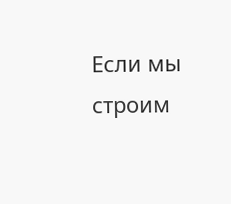Если мы строим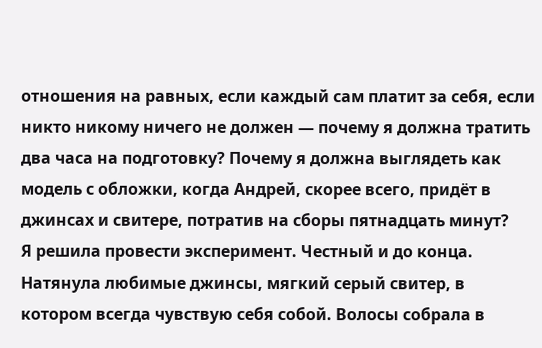отношения на равных, если каждый сам платит за себя, если никто никому ничего не должен — почему я должна тратить два часа на подготовку? Почему я должна выглядеть как модель с обложки, когда Андрей, скорее всего, придёт в джинсах и свитере, потратив на сборы пятнадцать минут?
Я решила провести эксперимент. Честный и до конца.
Натянула любимые джинсы, мягкий серый свитер, в котором всегда чувствую себя собой. Волосы собрала в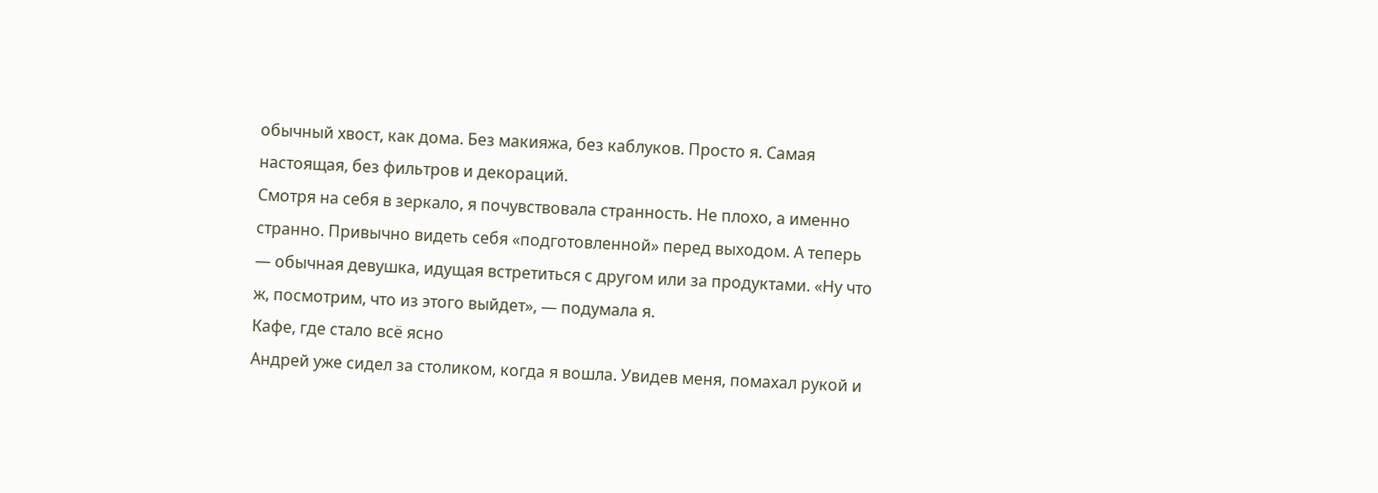обычный хвост, как дома. Без макияжа, без каблуков. Просто я. Самая настоящая, без фильтров и декораций.
Смотря на себя в зеркало, я почувствовала странность. Не плохо, а именно странно. Привычно видеть себя «подготовленной» перед выходом. А теперь — обычная девушка, идущая встретиться с другом или за продуктами. «Ну что ж, посмотрим, что из этого выйдет», — подумала я.
Кафе, где стало всё ясно
Андрей уже сидел за столиком, когда я вошла. Увидев меня, помахал рукой и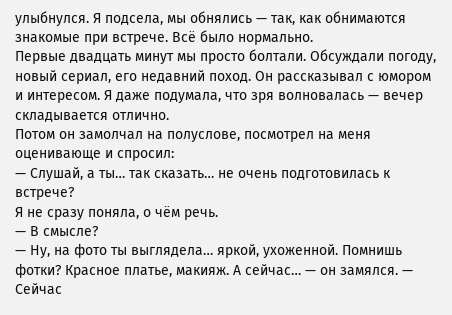улыбнулся. Я подсела, мы обнялись — так, как обнимаются знакомые при встрече. Всё было нормально.
Первые двадцать минут мы просто болтали. Обсуждали погоду, новый сериал, его недавний поход. Он рассказывал с юмором и интересом. Я даже подумала, что зря волновалась — вечер складывается отлично.
Потом он замолчал на полуслове, посмотрел на меня оценивающе и спросил:
— Слушай, а ты… так сказать… не очень подготовилась к встрече?
Я не сразу поняла, о чём речь.
— В смысле?
— Ну, на фото ты выглядела… яркой, ухоженной. Помнишь фотки? Красное платье, макияж. А сейчас… — он замялся. — Сейчас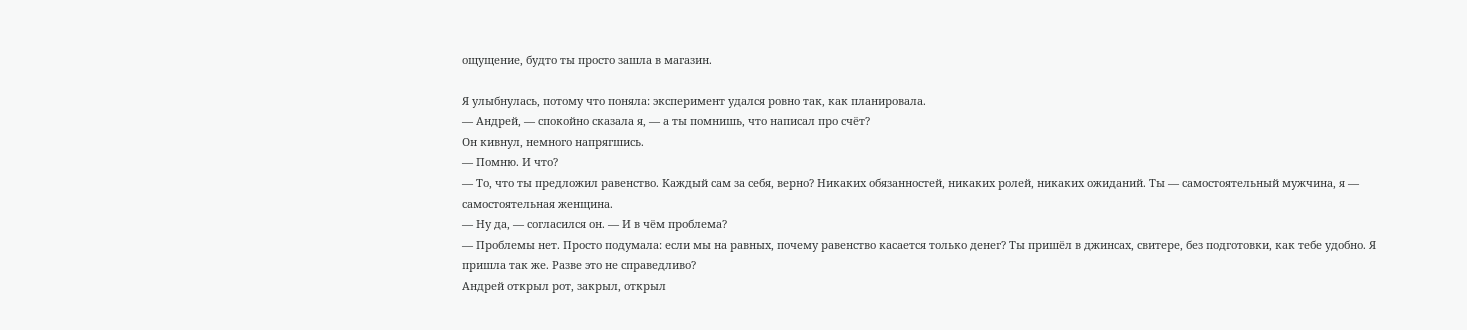ощущение, будто ты просто зашла в магазин.

Я улыбнулась, потому что поняла: эксперимент удался ровно так, как планировала.
— Андрей, — спокойно сказала я, — а ты помнишь, что написал про счёт?
Он кивнул, немного напрягшись.
— Помню. И что?
— То, что ты предложил равенство. Каждый сам за себя, верно? Никаких обязанностей, никаких ролей, никаких ожиданий. Ты — самостоятельный мужчина, я — самостоятельная женщина.
— Ну да, — согласился он. — И в чём проблема?
— Проблемы нет. Просто подумала: если мы на равных, почему равенство касается только денег? Ты пришёл в джинсах, свитере, без подготовки, как тебе удобно. Я пришла так же. Разве это не справедливо?
Андрей открыл рот, закрыл, открыл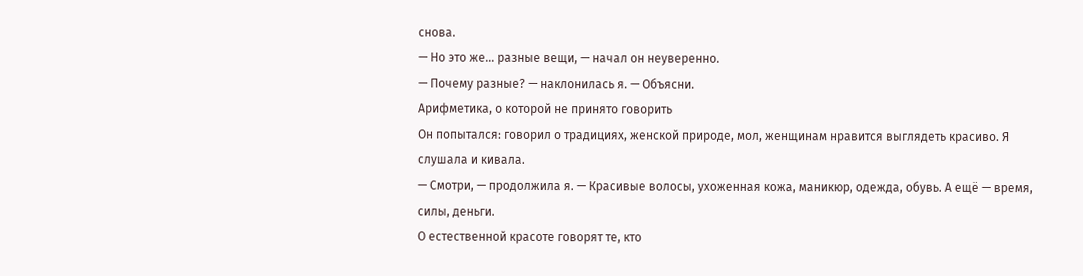снова.
— Но это же… разные вещи, — начал он неуверенно.
— Почему разные? — наклонилась я. — Объясни.
Арифметика, о которой не принято говорить
Он попытался: говорил о традициях, женской природе, мол, женщинам нравится выглядеть красиво. Я слушала и кивала.
— Смотри, — продолжила я. — Красивые волосы, ухоженная кожа, маникюр, одежда, обувь. А ещё — время, силы, деньги.
О естественной красоте говорят те, кто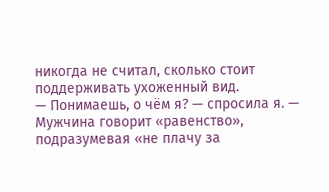никогда не считал, сколько стоит поддерживать ухоженный вид.
— Понимаешь, о чём я? — спросила я. — Мужчина говорит «равенство», подразумевая «не плачу за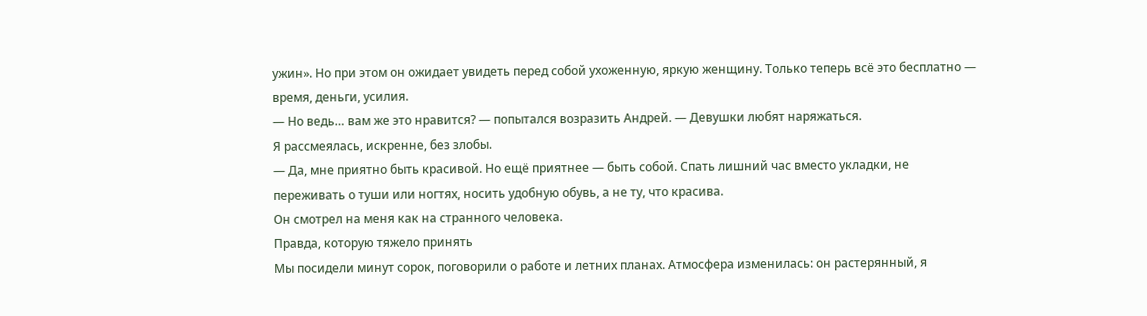ужин». Но при этом он ожидает увидеть перед собой ухоженную, яркую женщину. Только теперь всё это бесплатно — время, деньги, усилия.
— Но ведь… вам же это нравится? — попытался возразить Андрей. — Девушки любят наряжаться.
Я рассмеялась, искренне, без злобы.
— Да, мне приятно быть красивой. Но ещё приятнее — быть собой. Спать лишний час вместо укладки, не переживать о туши или ногтях, носить удобную обувь, а не ту, что красива.
Он смотрел на меня как на странного человека.
Правда, которую тяжело принять
Мы посидели минут сорок, поговорили о работе и летних планах. Атмосфера изменилась: он растерянный, я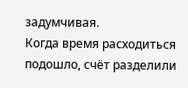задумчивая.
Когда время расходиться подошло, счёт разделили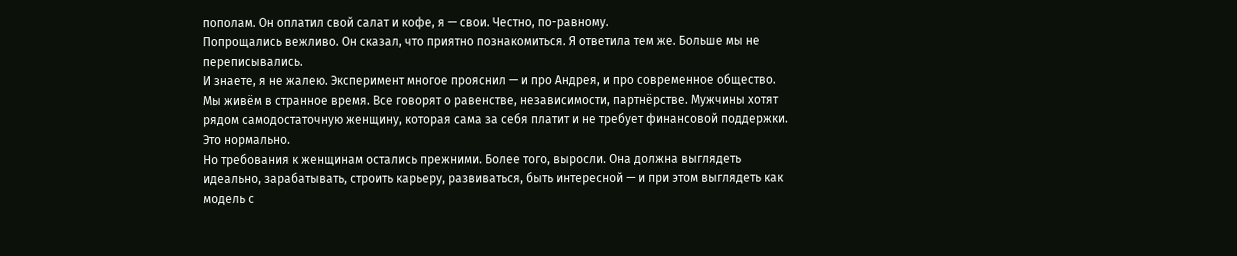пополам. Он оплатил свой салат и кофе, я — свои. Честно, по-равному.
Попрощались вежливо. Он сказал, что приятно познакомиться. Я ответила тем же. Больше мы не переписывались.
И знаете, я не жалею. Эксперимент многое прояснил — и про Андрея, и про современное общество.
Мы живём в странное время. Все говорят о равенстве, независимости, партнёрстве. Мужчины хотят рядом самодостаточную женщину, которая сама за себя платит и не требует финансовой поддержки. Это нормально.
Но требования к женщинам остались прежними. Более того, выросли. Она должна выглядеть идеально, зарабатывать, строить карьеру, развиваться, быть интересной — и при этом выглядеть как модель с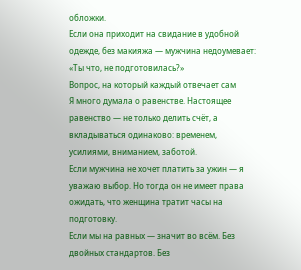обложки.
Если она приходит на свидание в удобной одежде, без макияжа — мужчина недоумевает: «Ты что, не подготовилась?»
Вопрос, на который каждый отвечает сам
Я много думала о равенстве. Настоящее равенство — не только делить счёт, а вкладываться одинаково: временем, усилиями, вниманием, заботой.
Если мужчина не хочет платить за ужин — я уважаю выбор. Но тогда он не имеет права ожидать, что женщина тратит часы на подготовку.
Если мы на равных — значит во всём. Без двойных стандартов. Без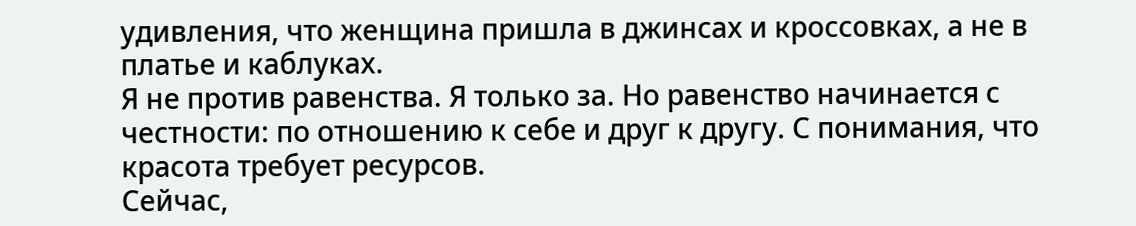удивления, что женщина пришла в джинсах и кроссовках, а не в платье и каблуках.
Я не против равенства. Я только за. Но равенство начинается с честности: по отношению к себе и друг к другу. С понимания, что красота требует ресурсов.
Сейчас,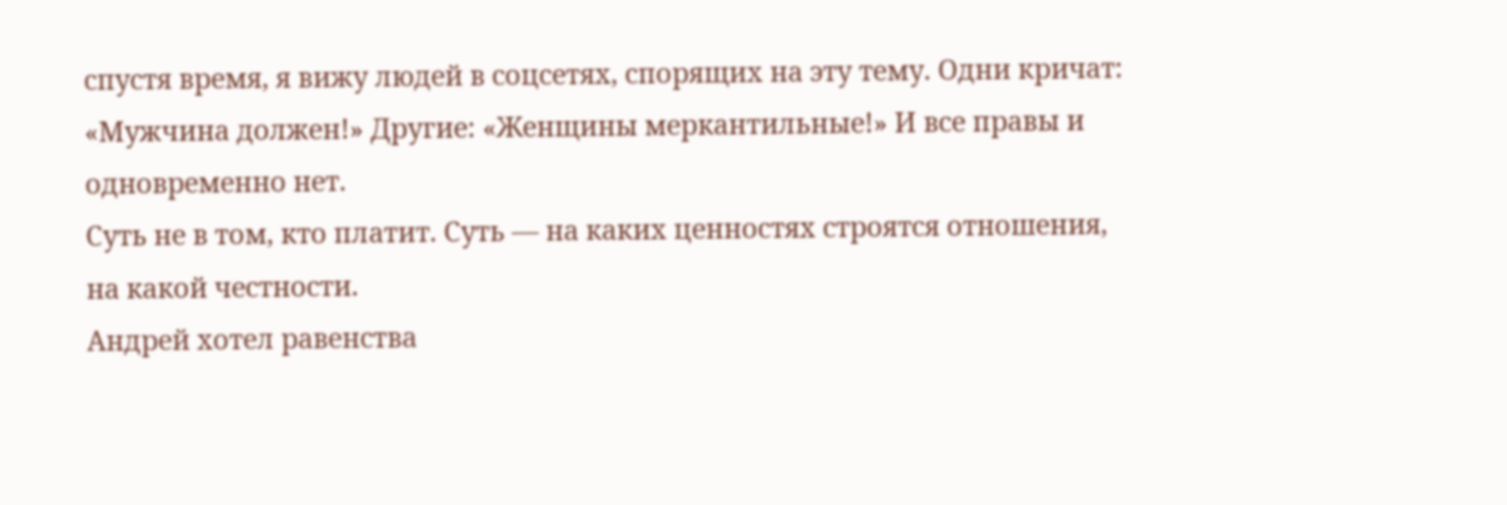спустя время, я вижу людей в соцсетях, спорящих на эту тему. Одни кричат: «Мужчина должен!» Другие: «Женщины меркантильные!» И все правы и одновременно нет.
Суть не в том, кто платит. Суть — на каких ценностях строятся отношения, на какой честности.
Андрей хотел равенства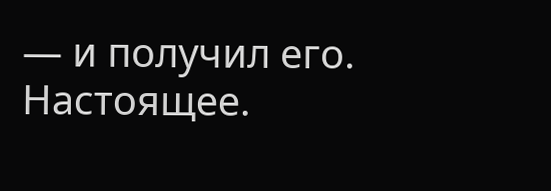— и получил его. Настоящее.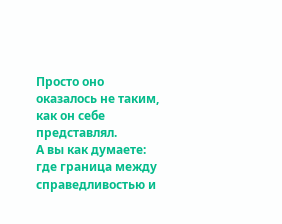Просто оно оказалось не таким, как он себе представлял.
А вы как думаете: где граница между справедливостью и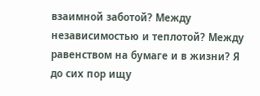взаимной заботой? Между независимостью и теплотой? Между равенством на бумаге и в жизни? Я до сих пор ищу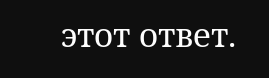этот ответ.